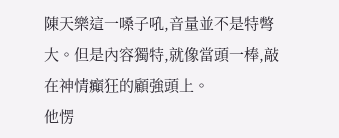陳天樂這一嗓子吼,音量並不是特彆大。但是內容獨特,就像當頭一棒,敲在神情癲狂的顧強頭上。
他愣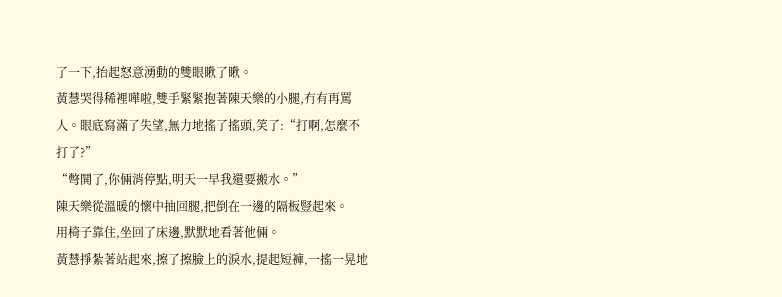了一下,抬起怒意湧動的雙眼瞅了瞅。
黃慧哭得稀裡嘩啦,雙手緊緊抱著陳天樂的小腿,冇有再罵人。眼底寫滿了失望,無力地搖了搖頭,笑了:“打啊,怎麼不打了?”
“彆鬨了,你倆消停點,明天一早我還要搬水。”
陳天樂從溫暖的懷中抽回腿,把倒在一邊的隔板豎起來。
用椅子靠住,坐回了床邊,默默地看著他倆。
黃慧掙紮著站起來,擦了擦臉上的淚水,提起短褲,一搖一晃地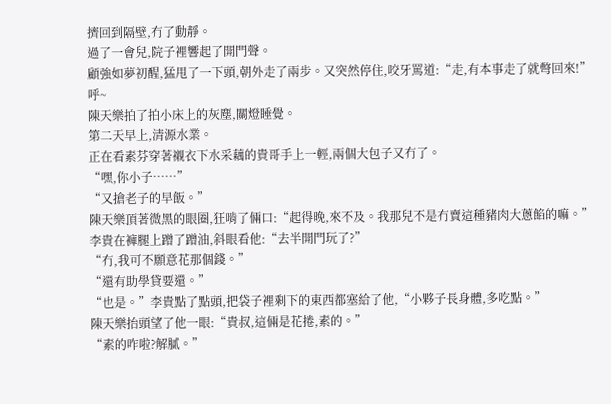擠回到隔壁,冇了動靜。
過了一會兒,院子裡響起了開門聲。
顧強如夢初醒,猛甩了一下頭,朝外走了兩步。又突然停住,咬牙罵道:“走,有本事走了就彆回來!”
呼~
陳天樂拍了拍小床上的灰塵,關燈睡覺。
第二天早上,清源水業。
正在看素芬穿著襯衣下水采藕的貴哥手上一輕,兩個大包子又冇了。
“嘿,你小子……”
“又搶老子的早飯。”
陳天樂頂著微黑的眼圈,狂啃了倆口:“起得晚,來不及。我那兒不是冇賣這種豬肉大蔥餡的嘛。”
李貴在褲腿上蹭了蹭油,斜眼看他:“去半開門玩了?”
“冇,我可不願意花那個錢。”
“還有助學貸要還。”
“也是。”李貴點了點頭,把袋子裡剩下的東西都塞給了他,“小夥子長身體,多吃點。”
陳天樂抬頭望了他一眼:“貴叔,這倆是花捲,素的。”
“素的咋啦?解膩。”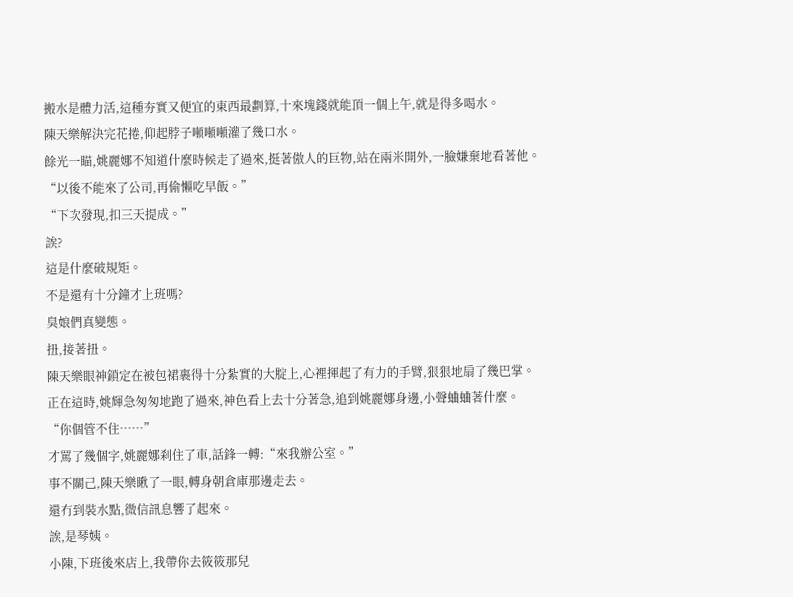搬水是體力活,這種夯實又便宜的東西最劃算,十來塊錢就能頂一個上午,就是得多喝水。
陳天樂解決完花捲,仰起脖子噸噸噸灌了幾口水。
餘光一瞄,姚麗娜不知道什麼時候走了過來,挺著傲人的巨物,站在兩米開外,一臉嫌棄地看著他。
“以後不能來了公司,再偷懶吃早飯。”
“下次發現,扣三天提成。”
誒?
這是什麼破規矩。
不是還有十分鐘才上班嗎?
臭娘們真變態。
扭,接著扭。
陳天樂眼神鎖定在被包裙裹得十分紮實的大腚上,心裡揮起了有力的手臂,狠狠地扇了幾巴掌。
正在這時,姚輝急匆匆地跑了過來,神色看上去十分著急,追到姚麗娜身邊,小聲蛐蛐著什麼。
“你個管不住……”
才罵了幾個字,姚麗娜刹住了車,話鋒一轉:“來我辦公室。”
事不關己,陳天樂瞅了一眼,轉身朝倉庫那邊走去。
還冇到裝水點,微信訊息響了起來。
誒,是琴姨。
小陳,下班後來店上,我帶你去筱筱那兒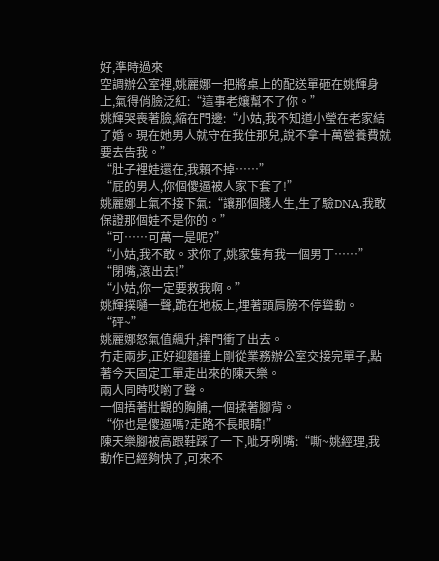好,準時過來
空調辦公室裡,姚麗娜一把將桌上的配送單砸在姚輝身上,氣得俏臉泛紅:“這事老孃幫不了你。”
姚輝哭喪著臉,縮在門邊:“小姑,我不知道小瑩在老家結了婚。現在她男人就守在我住那兒,說不拿十萬營養費就要去告我。”
“肚子裡娃還在,我賴不掉……”
“屁的男人,你個傻逼被人家下套了!”
姚麗娜上氣不接下氣:“讓那個賤人生,生了驗DNA,我敢保證那個娃不是你的。”
“可……可萬一是呢?”
“小姑,我不敢。求你了,姚家隻有我一個男丁……”
“閉嘴,滾出去!”
“小姑,你一定要救我啊。”
姚輝撲嗵一聲,跪在地板上,埋著頭肩膀不停聳動。
“砰~”
姚麗娜怒氣值飆升,摔門衝了出去。
冇走兩步,正好迎麵撞上剛從業務辦公室交接完單子,點著今天固定工單走出來的陳天樂。
兩人同時哎喲了聲。
一個捂著壯觀的胸脯,一個揉著腳背。
“你也是傻逼嗎?走路不長眼睛!”
陳天樂腳被高跟鞋踩了一下,呲牙咧嘴:“嘶~姚經理,我動作已經夠快了,可來不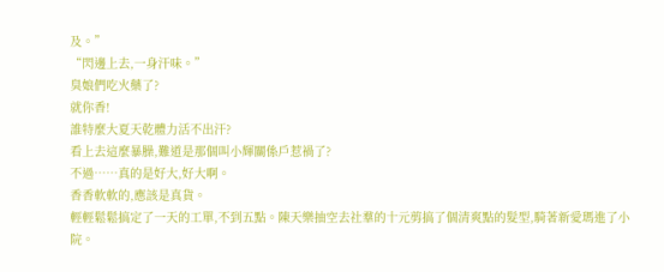及。”
“閃邊上去,一身汗味。”
臭娘們吃火藥了?
就你香!
誰特麼大夏天乾體力活不出汗?
看上去這麼暴臊,難道是那個叫小輝關係戶惹禍了?
不過……真的是好大,好大啊。
香香軟軟的,應該是真貨。
輕輕鬆鬆搞定了一天的工單,不到五點。陳天樂抽空去社羣的十元剪搞了個清爽點的髮型,騎著新愛瑪進了小院。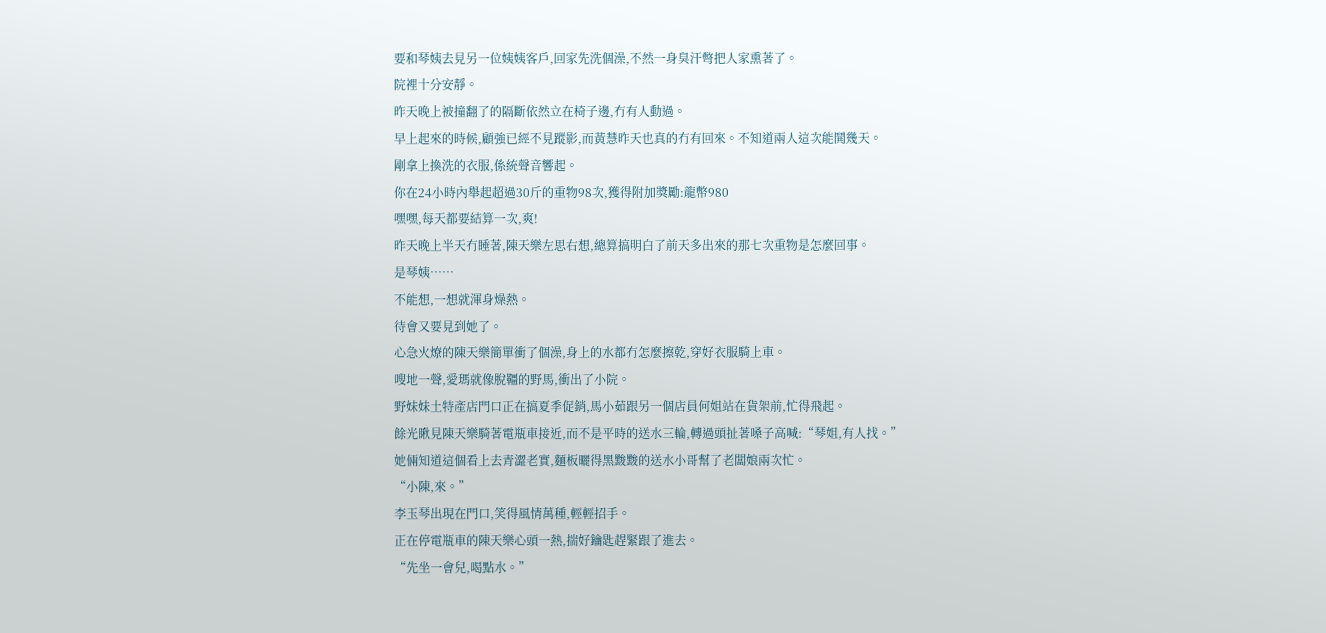要和琴姨去見另一位姨姨客戶,回家先洗個澡,不然一身臭汗彆把人家熏著了。
院裡十分安靜。
昨天晚上被撞翻了的隔斷依然立在椅子邊,冇有人動過。
早上起來的時候,顧強已經不見蹤影,而黃慧昨天也真的冇有回來。不知道兩人這次能鬨幾天。
剛拿上換洗的衣服,係統聲音響起。
你在24小時內舉起超過30斤的重物98次,獲得附加獎勵:龍幣980
嘿嘿,每天都要結算一次,爽!
昨天晚上半天冇睡著,陳天樂左思右想,總算搞明白了前天多出來的那七次重物是怎麼回事。
是琴姨……
不能想,一想就渾身燥熱。
待會又要見到她了。
心急火燎的陳天樂簡單衝了個澡,身上的水都冇怎麼擦乾,穿好衣服騎上車。
嗖地一聲,愛瑪就像脫韁的野馬,衝出了小院。
野妹妹土特產店門口正在搞夏季促銷,馬小茹跟另一個店員何姐站在貨架前,忙得飛起。
餘光瞅見陳天樂騎著電瓶車接近,而不是平時的送水三輪,轉過頭扯著嗓子高喊:“琴姐,有人找。”
她倆知道這個看上去青澀老實,麵板曬得黑黢黢的送水小哥幫了老闆娘兩次忙。
“小陳,來。”
李玉琴出現在門口,笑得風情萬種,輕輕招手。
正在停電瓶車的陳天樂心頭一熱,揣好鑰匙趕緊跟了進去。
“先坐一會兒,喝點水。”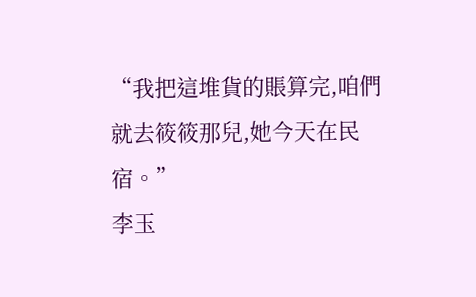“我把這堆貨的賬算完,咱們就去筱筱那兒,她今天在民宿。”
李玉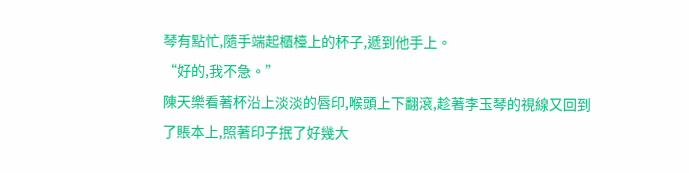琴有點忙,隨手端起櫃檯上的杯子,遞到他手上。
“好的,我不急。”
陳天樂看著杯沿上淡淡的唇印,喉頭上下翻滾,趁著李玉琴的視線又回到了賬本上,照著印子抿了好幾大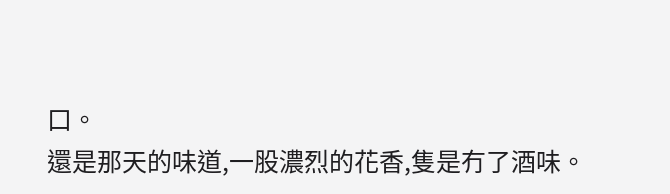口。
還是那天的味道,一股濃烈的花香,隻是冇了酒味。